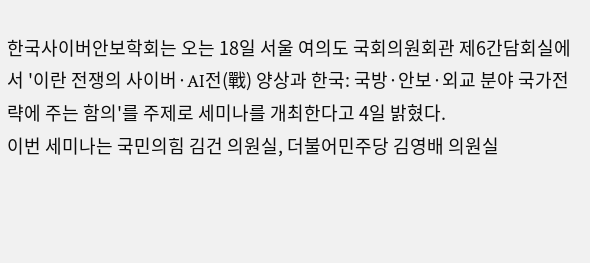한국사이버안보학회는 오는 18일 서울 여의도 국회의원회관 제6간담회실에서 '이란 전쟁의 사이버·AI전(戰) 양상과 한국: 국방·안보·외교 분야 국가전략에 주는 함의'를 주제로 세미나를 개최한다고 4일 밝혔다.
이번 세미나는 국민의힘 김건 의원실, 더불어민주당 김영배 의원실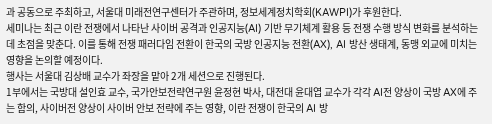과 공동으로 주최하고, 서울대 미래전연구센터가 주관하며, 정보세계정치학회(KAWPI)가 후원한다.
세미나는 최근 이란 전쟁에서 나타난 사이버 공격과 인공지능(AI) 기반 무기체계 활용 등 전쟁 수행 방식 변화를 분석하는 데 초점을 맞춘다. 이를 통해 전쟁 패러다임 전환이 한국의 국방 인공지능 전환(AX), AI 방산 생태계, 동맹 외교에 미치는 영향을 논의할 예정이다.
행사는 서울대 김상배 교수가 좌장을 맡아 2개 세션으로 진행된다.
1부에서는 국방대 설인효 교수, 국가안보전략연구원 윤정현 박사, 대전대 윤대엽 교수가 각각 AI전 양상이 국방 AX에 주는 함의, 사이버전 양상이 사이버 안보 전략에 주는 영향, 이란 전쟁이 한국의 AI 방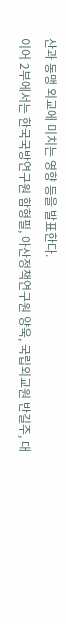산과 동맹 외교에 미치는 영향 등을 발표한다.
이어 2부에서는 한국국방연구원 함형필, 아산정책연구원 양욱, 국립외교원 반길주, 대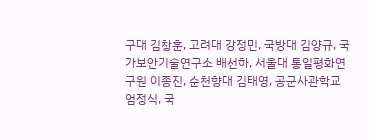구대 김창훈, 고려대 강정민, 국방대 김양규, 국가보안기술연구소 배선하, 서울대 통일평화연구원 이종진, 순천향대 김태영, 공군사관학교 엄정식, 국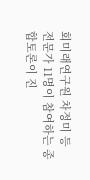회미래연구원 차정미 등 전문가 11명이 참여하는 종합토론이 진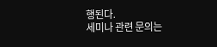행된다.
세미나 관련 문의는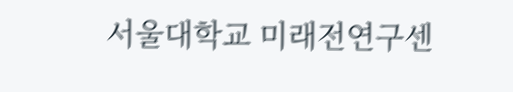서울대학교 미래전연구센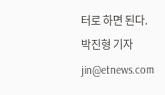터로 하면 된다.
박진형 기자 jin@etnews.com